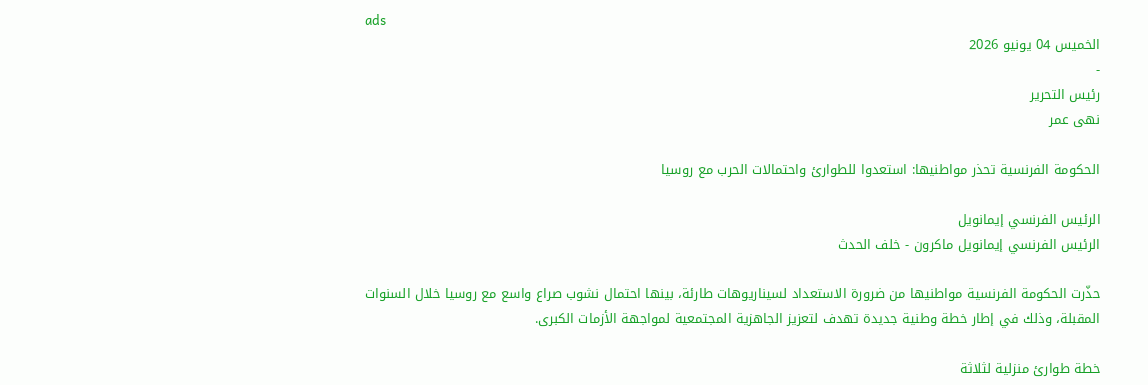ads
الخميس 04 يونيو 2026
-
رئيس التحرير
نهى عمر

الحكومة الفرنسية تحذر مواطنيها: استعدوا للطوارئ واحتمالات الحرب مع روسيا

الرئيس الفرنسي إيمانويل
الرئيس الفرنسي إيمانويل ماكرون - خلف الحدث

حذّرت الحكومة الفرنسية مواطنيها من ضرورة الاستعداد لسيناريوهات طارئة، بينها احتمال نشوب صراع واسع مع روسيا خلال السنوات المقبلة، وذلك في إطار خطة وطنية جديدة تهدف لتعزيز الجاهزية المجتمعية لمواجهة الأزمات الكبرى.

خطة طوارئ منزلية لثلاثة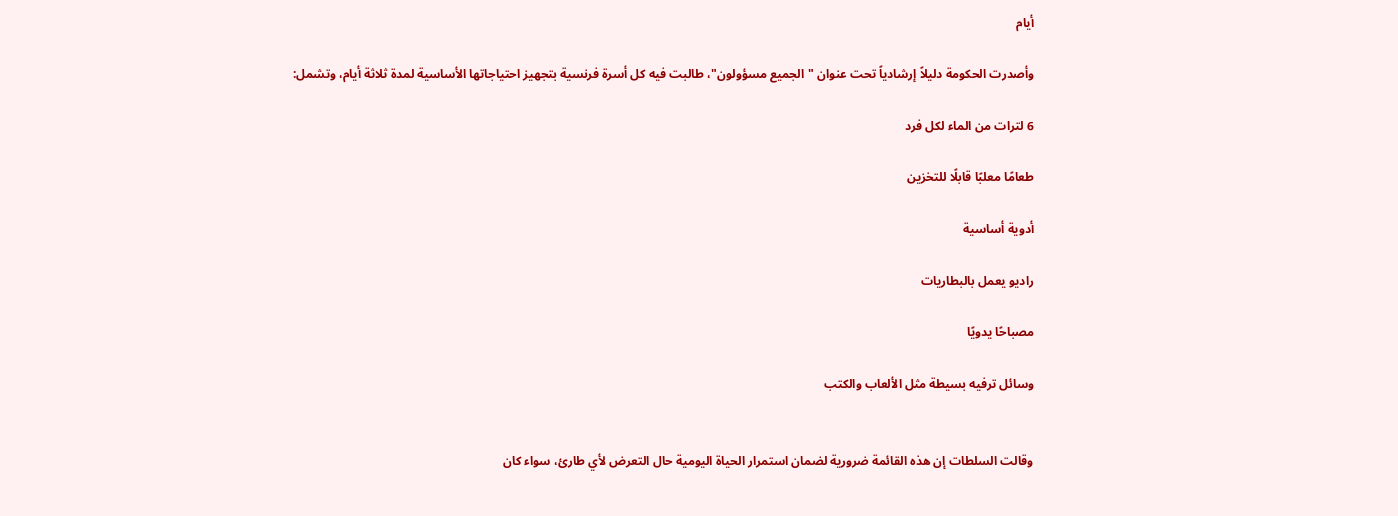أيام

وأصدرت الحكومة دليلاً إرشادياً تحت عنوان "الجميع مسؤولون"، طالبت فيه كل أسرة فرنسية بتجهيز احتياجاتها الأساسية لمدة ثلاثة أيام، وتشمل:

6 لترات من الماء لكل فرد

طعامًا معلبًا قابلًا للتخزين

أدوية أساسية

راديو يعمل بالبطاريات

مصباحًا يدويًا

وسائل ترفيه بسيطة مثل الألعاب والكتب


وقالت السلطات إن هذه القائمة ضرورية لضمان استمرار الحياة اليومية حال التعرض لأي طارئ، سواء كان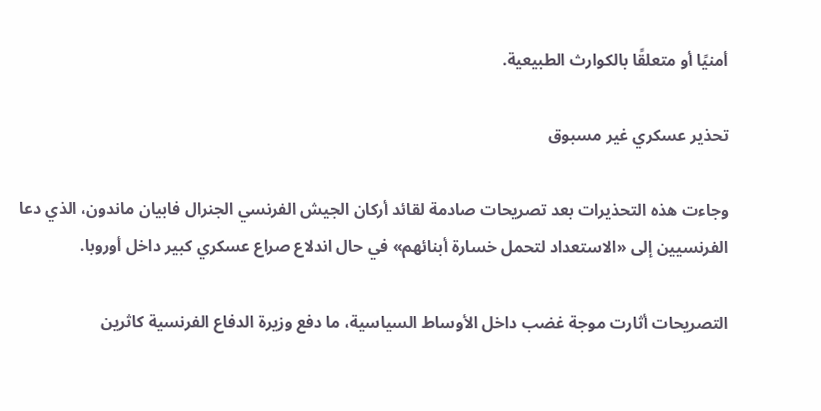أمنيًا أو متعلقًا بالكوارث الطبيعية.

تحذير عسكري غير مسبوق

وجاءت هذه التحذيرات بعد تصريحات صادمة لقائد أركان الجيش الفرنسي الجنرال فابيان ماندون، الذي دعا الفرنسيين إلى «الاستعداد لتحمل خسارة أبنائهم» في حال اندلاع صراع عسكري كبير داخل أوروبا.

التصريحات أثارت موجة غضب داخل الأوساط السياسية، ما دفع وزيرة الدفاع الفرنسية كاثرين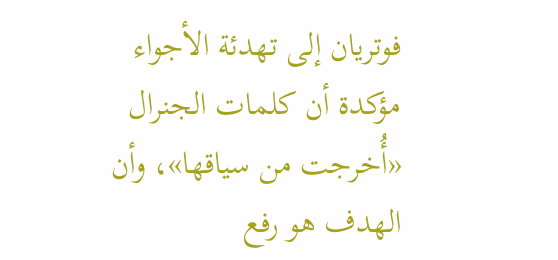فوتريان إلى تهدئة الأجواء مؤكدة أن كلمات الجنرال «أُخرجت من سياقها»، وأن الهدف هو رفع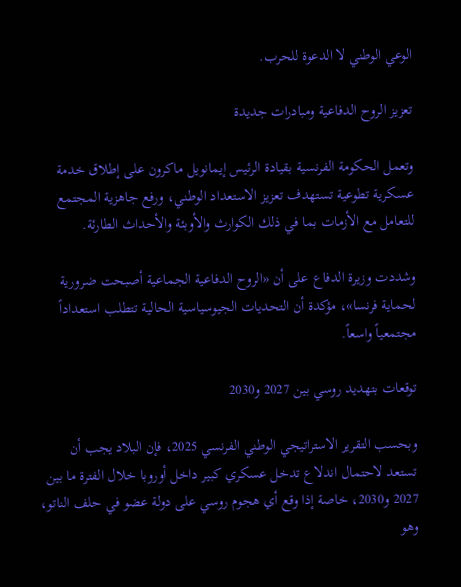الوعي الوطني لا الدعوة للحرب.

تعزيز الروح الدفاعية ومبادرات جديدة

وتعمل الحكومة الفرنسية بقيادة الرئيس إيمانويل ماكرون على إطلاق خدمة عسكرية تطوعية تستهدف تعزيز الاستعداد الوطني، ورفع جاهزية المجتمع للتعامل مع الأزمات بما في ذلك الكوارث والأوبئة والأحداث الطارئة.

وشددت وزيرة الدفاع على أن «الروح الدفاعية الجماعية أصبحت ضرورية لحماية فرنسا»، مؤكدة أن التحديات الجيوسياسية الحالية تتطلب استعداداً مجتمعياً واسعاً.

توقعات بتهديد روسي بين 2027 و2030

وبحسب التقرير الاستراتيجي الوطني الفرنسي 2025، فإن البلاد يجب أن تستعد لاحتمال اندلاع تدخل عسكري كبير داخل أوروبا خلال الفترة ما بين 2027 و2030، خاصة إذا وقع أي هجوم روسي على دولة عضو في حلف الناتو، وهو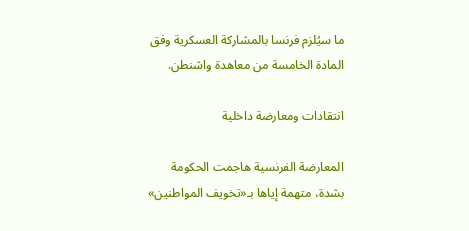ما سيُلزم فرنسا بالمشاركة العسكرية وفق المادة الخامسة من معاهدة واشنطن.

انتقادات ومعارضة داخلية

المعارضة الفرنسية هاجمت الحكومة بشدة، متهمة إياها بـ«تخويف المواطنين»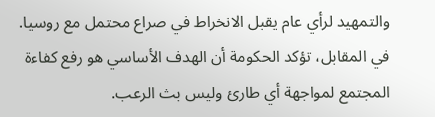والتمهيد لرأي عام يقبل الانخراط في صراع محتمل مع روسيا. في المقابل، تؤكد الحكومة أن الهدف الأساسي هو رفع كفاءة المجتمع لمواجهة أي طارئ وليس بث الرعب.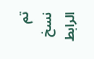تم نسخ الرابط